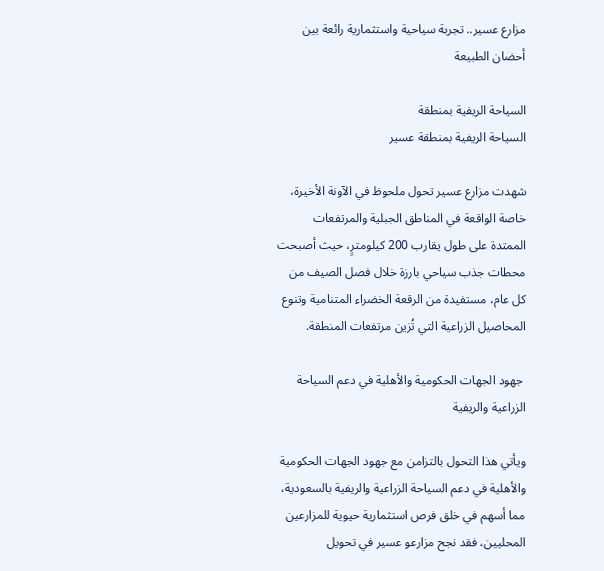مزارع عسير.. تجربة سياحية واستثمارية رائعة بين أحضان الطبيعة

السياحة الريفية بمنطقة
السياحة الريفية بمنطقة عسير

شهدت مزارع عسير تحول ملحوظ في الآونة الأخيرة، خاصة الواقعة في المناطق الجبلية والمرتفعات الممتدة على طول يقارب 200 كيلومترٍ، حيث أصبحت محطات جذب سياحي بارزة خلال فصل الصيف من كل عام، مستفيدة من الرقعة الخضراء المتنامية وتنوع المحاصيل الزراعية التي تُزين مرتفعات المنطقة.

 جهود الجهات الحكومية والأهلية في دعم السياحة الزراعية والريفية

ويأتي هذا التحول بالتزامن مع جهود الجهات الحكومية والأهلية في دعم السياحة الزراعية والريفية بالسعودية، مما أسهم في خلق فرص استثمارية حيوية للمزارعين المحليين، فقد نجح مزارعو عسير في تحويل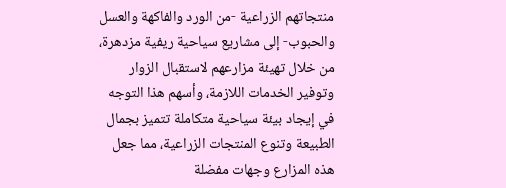منتجاتهم الزراعية -من الورد والفاكهة والعسل والحبوب- إلى مشاريع سياحية ريفية مزدهرة، من خلال تهيئة مزارعهم لاستقبال الزوار وتوفير الخدمات اللازمة، وأسهم هذا التوجه في إيجاد بيئة سياحية متكاملة تتميز بجمال الطبيعة وتنوع المنتجات الزراعية، مما جعل هذه المزارع وجهات مفضلة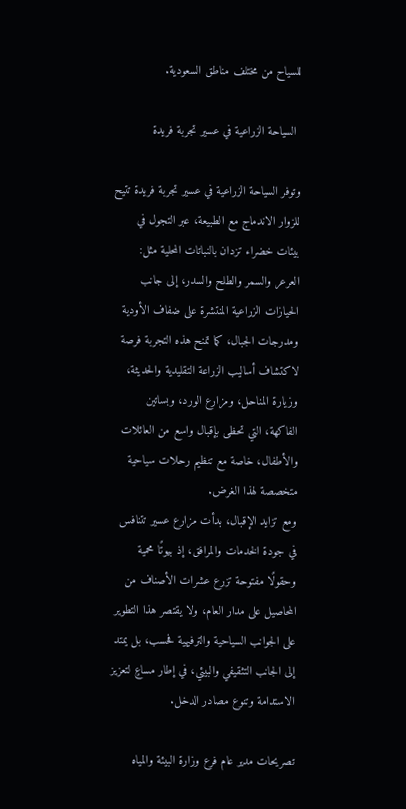للسياح من مختلف مناطق السعودية.

 السياحة الزراعية في عسير تجربة فريدة

وتوفر السياحة الزراعية في عسير تجربة فريدة تتيح للزوار الاندماج مع الطبيعة، عبر التجول في بيئات خضراء تزدان بالنباتات المحلية مثل: العرعر والسمر والطلح والسدر، إلى جانب الحيازات الزراعية المنتشرة على ضفاف الأودية ومدرجات الجبال، كما تمنح هذه التجربة فرصة لاكتشاف أساليب الزراعة التقليدية والحديثة، وزيارة المناحل، ومزارع الورد، وبساتين الفاكهة، التي تحظى بإقبال واسع من العائلات والأطفال، خاصة مع تنظيم رحلات سياحية متخصصة لهذا الغرض.
ومع تزايد الإقبال، بدأت مزارع عسير تتنافس في جودة الخدمات والمرافق، إذ بيوتًا محمية وحقولًا مفتوحة تزرع عشرات الأصناف من المحاصيل على مدار العام، ولا يقتصر هذا التطوير على الجوانب السياحية والترفيهية فحسب، بل يمتد إلى الجانب التثقيفي والبيئي، في إطار مساعٍ لتعزيز الاستدامة وتنوع مصادر الدخل.

تصريحات مدير عام فرع وزارة البيئة والمياه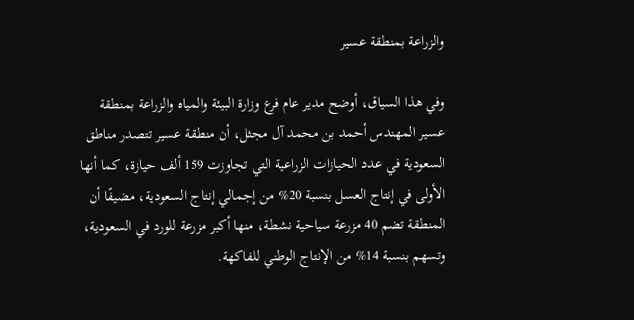والزراعة بمنطقة عسير

وفي هذا السياق، أوضح مدير عام فرع وزارة البيئة والمياه والزراعة بمنطقة عسير المهندس أحمد بن محمد آل مجثل، أن منطقة عسير تتصدر مناطق السعودية في عدد الحيازات الزراعية التي تجاوزت 159 ألف حيازة، كما أنها الأولى في إنتاج العسل بنسبة 20% من إجمالي إنتاج السعودية، مضيفًا أن المنطقة تضم 40 مزرعة سياحية نشطة، منها أكبر مزرعة للورد في السعودية، وتسهم بنسبة 14% من الإنتاج الوطني للفاكهة.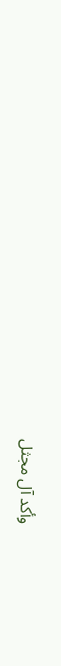وأكد آل مجثل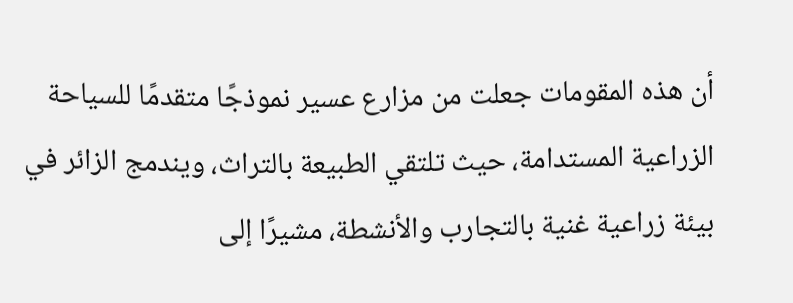أن هذه المقومات جعلت من مزارع عسير نموذجًا متقدمًا للسياحة الزراعية المستدامة، حيث تلتقي الطبيعة بالتراث، ويندمج الزائر في بيئة زراعية غنية بالتجارب والأنشطة، مشيرًا إلى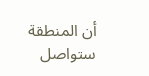أن المنطقة ستواصل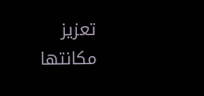تعزيز مكانتها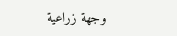وجهة زراعية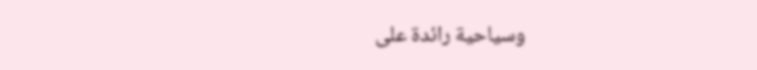وسياحية رائدة على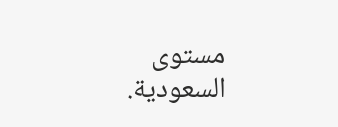مستوى السعودية.